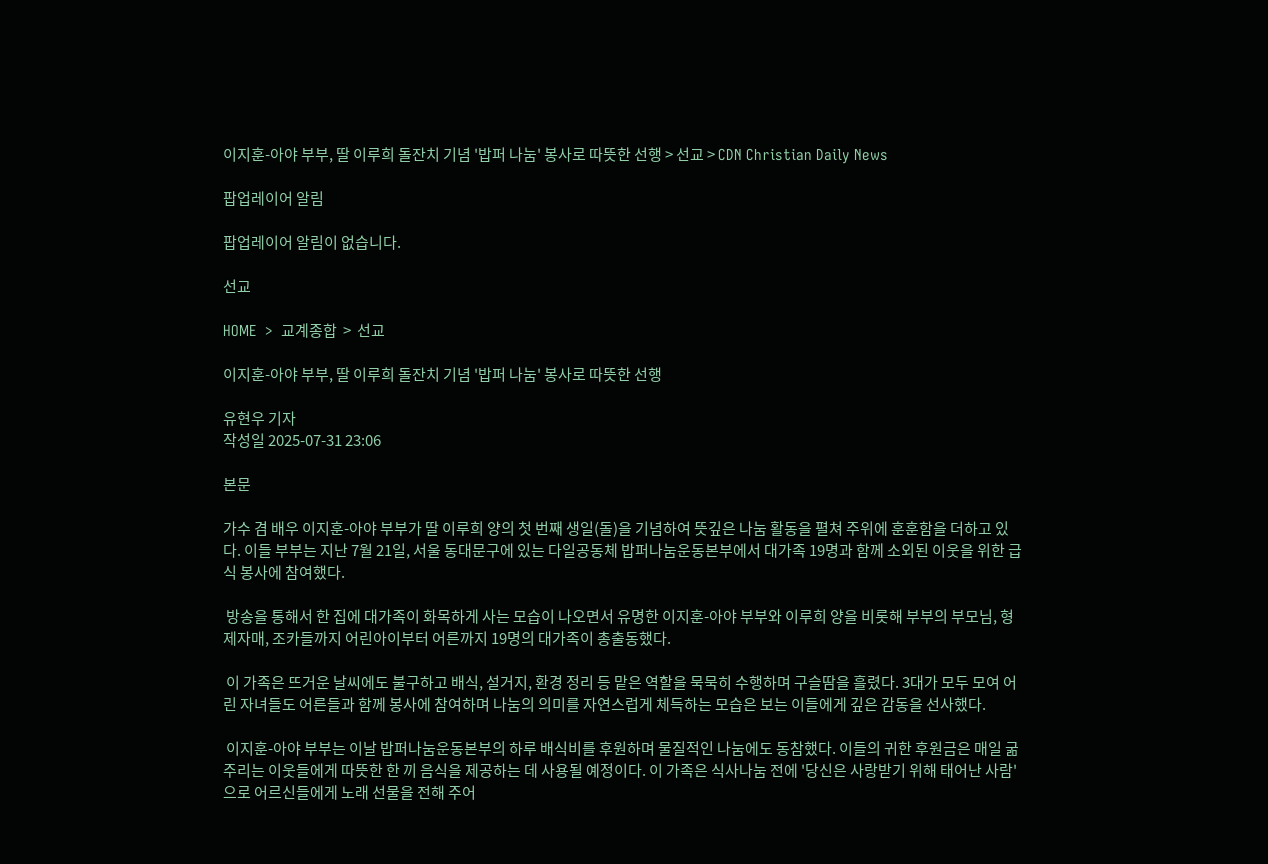이지훈-아야 부부, 딸 이루희 돌잔치 기념 '밥퍼 나눔' 봉사로 따뜻한 선행 > 선교 > CDN Christian Daily News

팝업레이어 알림

팝업레이어 알림이 없습니다.

선교

HOME  >  교계종합  >  선교

이지훈-아야 부부, 딸 이루희 돌잔치 기념 '밥퍼 나눔' 봉사로 따뜻한 선행

유현우 기자
작성일 2025-07-31 23:06

본문

가수 겸 배우 이지훈-아야 부부가 딸 이루희 양의 첫 번째 생일(돌)을 기념하여 뜻깊은 나눔 활동을 펼쳐 주위에 훈훈함을 더하고 있다. 이들 부부는 지난 7월 21일, 서울 동대문구에 있는 다일공동체 밥퍼나눔운동본부에서 대가족 19명과 함께 소외된 이웃을 위한 급식 봉사에 참여했다.

 방송을 통해서 한 집에 대가족이 화목하게 사는 모습이 나오면서 유명한 이지훈-아야 부부와 이루희 양을 비롯해 부부의 부모님, 형제자매, 조카들까지 어린아이부터 어른까지 19명의 대가족이 총출동했다.

 이 가족은 뜨거운 날씨에도 불구하고 배식, 설거지, 환경 정리 등 맡은 역할을 묵묵히 수행하며 구슬땀을 흘렸다. 3대가 모두 모여 어린 자녀들도 어른들과 함께 봉사에 참여하며 나눔의 의미를 자연스럽게 체득하는 모습은 보는 이들에게 깊은 감동을 선사했다.

 이지훈-아야 부부는 이날 밥퍼나눔운동본부의 하루 배식비를 후원하며 물질적인 나눔에도 동참했다. 이들의 귀한 후원금은 매일 굶주리는 이웃들에게 따뜻한 한 끼 음식을 제공하는 데 사용될 예정이다. 이 가족은 식사나눔 전에 '당신은 사랑받기 위해 태어난 사람'으로 어르신들에게 노래 선물을 전해 주어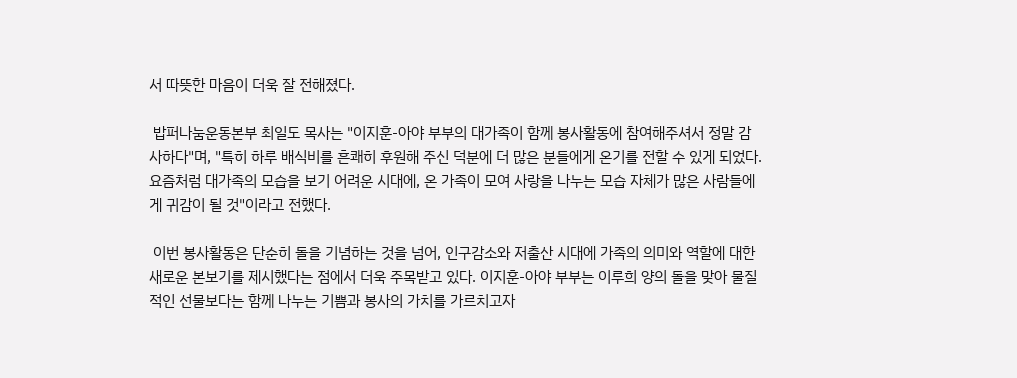서 따뜻한 마음이 더욱 잘 전해졌다.

 밥퍼나눔운동본부 최일도 목사는 "이지훈-아야 부부의 대가족이 함께 봉사활동에 참여해주셔서 정말 감사하다"며, "특히 하루 배식비를 흔쾌히 후원해 주신 덕분에 더 많은 분들에게 온기를 전할 수 있게 되었다. 요즘처럼 대가족의 모습을 보기 어려운 시대에, 온 가족이 모여 사랑을 나누는 모습 자체가 많은 사람들에게 귀감이 될 것"이라고 전했다.

 이번 봉사활동은 단순히 돌을 기념하는 것을 넘어, 인구감소와 저출산 시대에 가족의 의미와 역할에 대한 새로운 본보기를 제시했다는 점에서 더욱 주목받고 있다. 이지훈-아야 부부는 이루희 양의 돌을 맞아 물질적인 선물보다는 함께 나누는 기쁨과 봉사의 가치를 가르치고자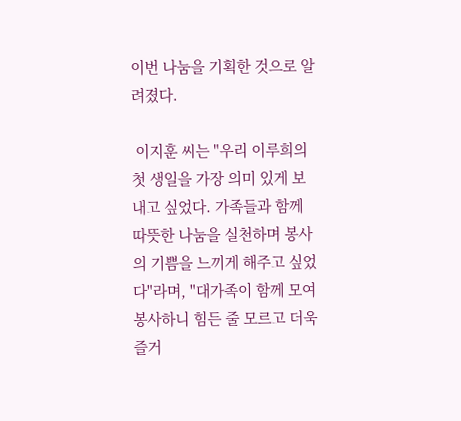이번 나눔을 기획한 것으로 알려졌다.

 이지훈 씨는 "우리 이루희의 첫 생일을 가장 의미 있게 보내고 싶었다. 가족들과 함께 따뜻한 나눔을 실천하며 봉사의 기쁨을 느끼게 해주고 싶었다"라며, "대가족이 함께 모여 봉사하니 힘든 줄 모르고 더욱 즐거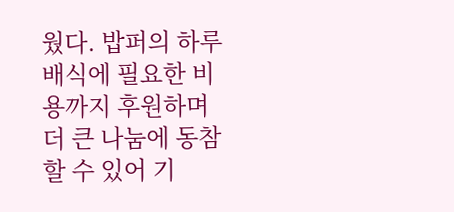웠다. 밥퍼의 하루 배식에 필요한 비용까지 후원하며 더 큰 나눔에 동참할 수 있어 기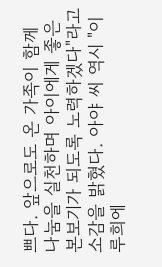쁘다. 앞으로도 온 가족이 함께 나눔을 실천하며 아이에게 좋은 본보기가 되도록 노력하겠다"라고 소감을 밝혔다. 아야 씨 역시 "이루희에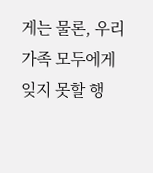게는 물론, 우리 가족 모두에게 잊지 못할 행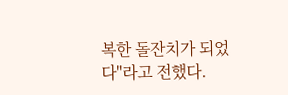복한 돌잔치가 되었다"라고 전했다.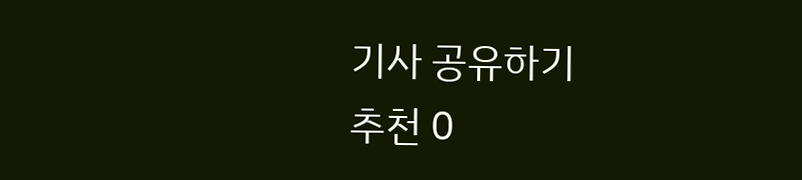기사 공유하기
추천 0